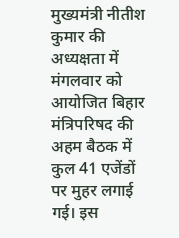मुख्यमंत्री नीतीश कुमार की अध्यक्षता में मंगलवार को आयोजित बिहार मंत्रिपरिषद की अहम बैठक में कुल 41 एजेंडों पर मुहर लगाई गई। इस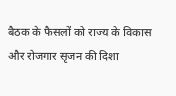बैठक के फैसलों को राज्य के विकास और रोजगार सृजन की दिशा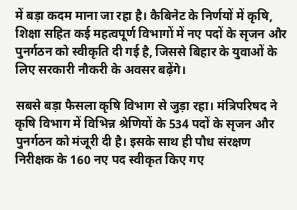में बड़ा कदम माना जा रहा है। कैबिनेट के निर्णयों में कृषि, शिक्षा सहित कई महत्वपूर्ण विभागों में नए पदों के सृजन और पुनर्गठन को स्वीकृति दी गई है, जिससे बिहार के युवाओं के लिए सरकारी नौकरी के अवसर बढ़ेंगे।

सबसे बड़ा फैसला कृषि विभाग से जुड़ा रहा। मंत्रिपरिषद ने कृषि विभाग में विभिन्न श्रेणियों के 534 पदों के सृजन और पुनर्गठन को मंजूरी दी है। इसके साथ ही पौध संरक्षण निरीक्षक के 160 नए पद स्वीकृत किए गए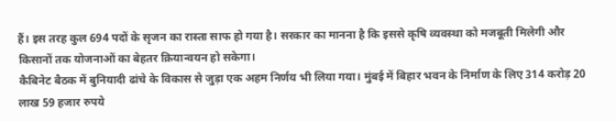हैं। इस तरह कुल 694 पदों के सृजन का रास्ता साफ हो गया है। सरकार का मानना है कि इससे कृषि व्यवस्था को मजबूती मिलेगी और किसानों तक योजनाओं का बेहतर क्रियान्वयन हो सकेगा।
कैबिनेट बैठक में बुनियादी ढांचे के विकास से जुड़ा एक अहम निर्णय भी लिया गया। मुंबई में बिहार भवन के निर्माण के लिए 314 करोड़ 20 लाख 59 हजार रुपये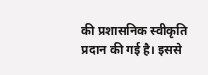की प्रशासनिक स्वीकृति प्रदान की गई है। इससे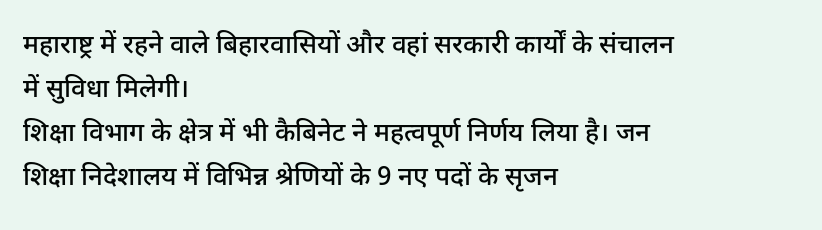महाराष्ट्र में रहने वाले बिहारवासियों और वहां सरकारी कार्यों के संचालन में सुविधा मिलेगी।
शिक्षा विभाग के क्षेत्र में भी कैबिनेट ने महत्वपूर्ण निर्णय लिया है। जन शिक्षा निदेशालय में विभिन्न श्रेणियों के 9 नए पदों के सृजन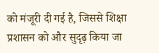को मंजूरी दी गई है, जिससे शिक्षा प्रशासन को और सुदृढ़ किया जा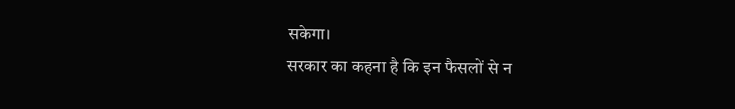सकेगा।
सरकार का कहना है कि इन फैसलों से न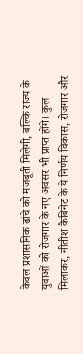केवल प्रशासनिक ढांचे को मजबूती मिलेगी, बल्कि राज्य के युवाओं को रोजगार के नए अवसर भी प्राप्त होंगे। कुल मिलाकर, नीतीश कैबिनेट के ये निर्णय विकास, रोजगार और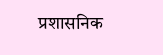प्रशासनिक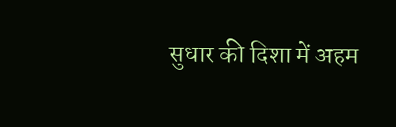सुधार की दिशा में अहम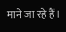माने जा रहे हैं।